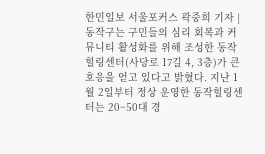한민일보 서울포커스 곽중희 기자 | 동작구는 구민들의 심리 회복과 커뮤니티 활성화를 위해 조성한 동작힐링센터(사당로 17길 4, 3층)가 큰 호응을 얻고 있다고 밝혔다. 지난 1월 2일부터 정상 운영한 동작힐링센터는 20~50대 경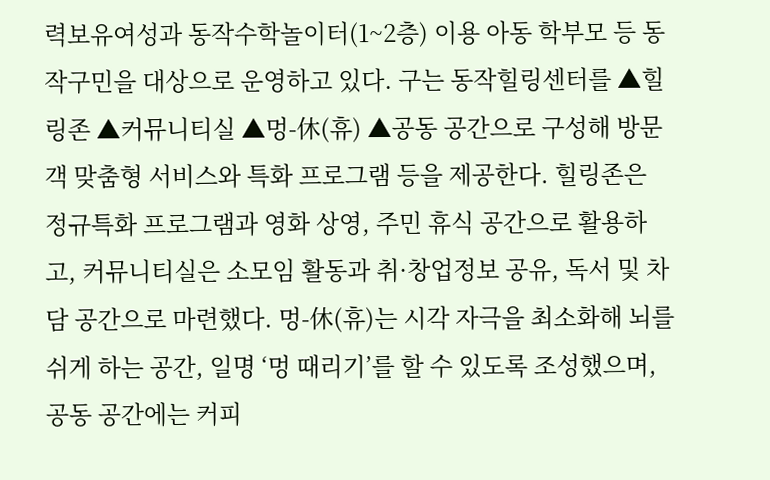력보유여성과 동작수학놀이터(1~2층) 이용 아동 학부모 등 동작구민을 대상으로 운영하고 있다. 구는 동작힐링센터를 ▲힐링존 ▲커뮤니티실 ▲멍-休(휴) ▲공동 공간으로 구성해 방문객 맞춤형 서비스와 특화 프로그램 등을 제공한다. 힐링존은 정규특화 프로그램과 영화 상영, 주민 휴식 공간으로 활용하고, 커뮤니티실은 소모임 활동과 취·창업정보 공유, 독서 및 차담 공간으로 마련했다. 멍-休(휴)는 시각 자극을 최소화해 뇌를 쉬게 하는 공간, 일명 ‘멍 때리기’를 할 수 있도록 조성했으며, 공동 공간에는 커피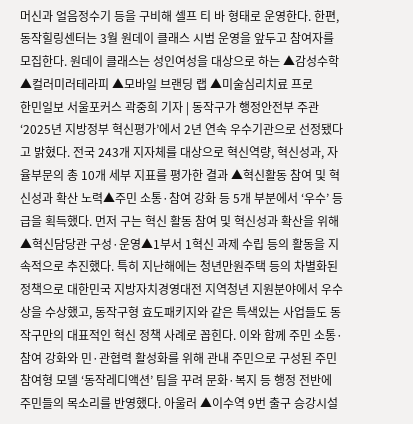머신과 얼음정수기 등을 구비해 셀프 티 바 형태로 운영한다. 한편, 동작힐링센터는 3월 원데이 클래스 시범 운영을 앞두고 참여자를 모집한다. 원데이 클래스는 성인여성을 대상으로 하는 ▲감성수학 ▲컬러미러테라피 ▲모바일 브랜딩 랩 ▲미술심리치료 프로
한민일보 서울포커스 곽중희 기자 | 동작구가 행정안전부 주관 ‘2025년 지방정부 혁신평가’에서 2년 연속 우수기관으로 선정됐다고 밝혔다. 전국 243개 지자체를 대상으로 혁신역량, 혁신성과, 자율부문의 총 10개 세부 지표를 평가한 결과 ▲혁신활동 참여 및 혁신성과 확산 노력▲주민 소통·참여 강화 등 5개 부분에서 ‘우수’ 등급을 획득했다. 먼저 구는 혁신 활동 참여 및 혁신성과 확산을 위해 ▲혁신담당관 구성·운영▲1부서 1혁신 과제 수립 등의 활동을 지속적으로 추진했다. 특히 지난해에는 청년만원주택 등의 차별화된 정책으로 대한민국 지방자치경영대전 지역청년 지원분야에서 우수상을 수상했고, 동작구형 효도패키지와 같은 특색있는 사업들도 동작구만의 대표적인 혁신 정책 사례로 꼽힌다. 이와 함께 주민 소통·참여 강화와 민·관협력 활성화를 위해 관내 주민으로 구성된 주민참여형 모델 ‘동작레디액션’ 팀을 꾸려 문화·복지 등 행정 전반에 주민들의 목소리를 반영했다. 아울러 ▲이수역 9번 출구 승강시설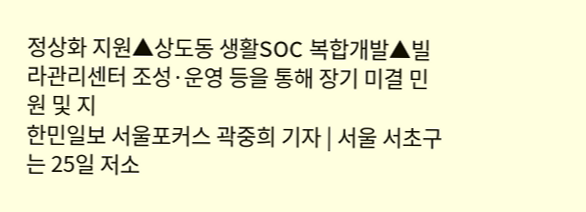정상화 지원▲상도동 생활SOC 복합개발▲빌라관리센터 조성·운영 등을 통해 장기 미결 민원 및 지
한민일보 서울포커스 곽중희 기자 | 서울 서초구는 25일 저소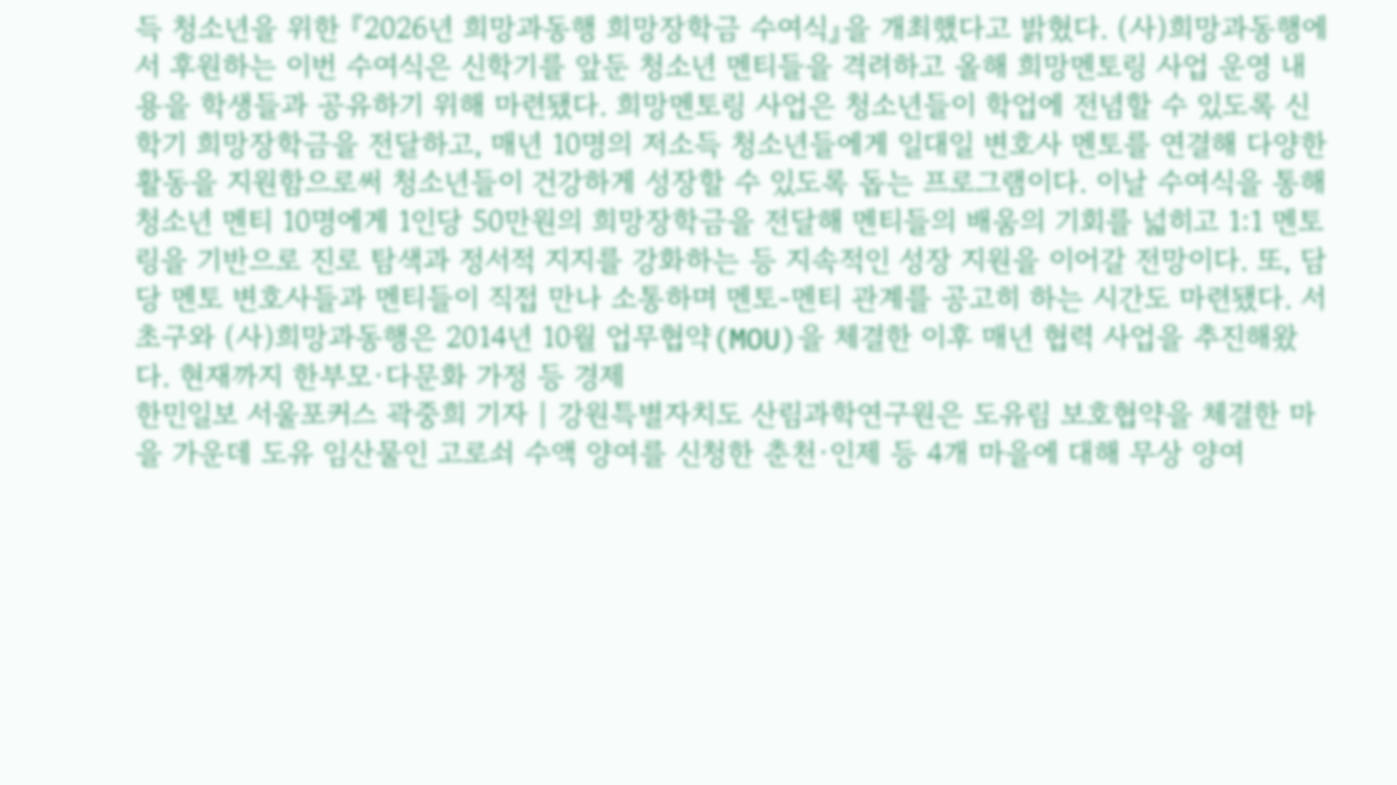득 청소년을 위한 『2026년 희망과동행 희망장학금 수여식』을 개최했다고 밝혔다. (사)희망과동행에서 후원하는 이번 수여식은 신학기를 앞둔 청소년 멘티들을 격려하고 올해 희망멘토링 사업 운영 내용을 학생들과 공유하기 위해 마련됐다. 희망멘토링 사업은 청소년들이 학업에 전념할 수 있도록 신학기 희망장학금을 전달하고, 매년 10명의 저소득 청소년들에게 일대일 변호사 멘토를 연결해 다양한 활동을 지원함으로써 청소년들이 건강하게 성장할 수 있도록 돕는 프로그램이다. 이날 수여식을 통해 청소년 멘티 10명에게 1인당 50만원의 희망장학금을 전달해 멘티들의 배움의 기회를 넓히고 1:1 멘토링을 기반으로 진로 탐색과 정서적 지지를 강화하는 등 지속적인 성장 지원을 이어갈 전망이다. 또, 담당 멘토 변호사들과 멘티들이 직접 만나 소통하며 멘토-멘티 관계를 공고히 하는 시간도 마련됐다. 서초구와 (사)희망과동행은 2014년 10월 업무협약(MOU)을 체결한 이후 매년 협력 사업을 추진해왔다. 현재까지 한부모·다문화 가정 등 경제
한민일보 서울포커스 곽중희 기자 | 강원특별자치도 산림과학연구원은 도유림 보호협약을 체결한 마을 가운데 도유 임산물인 고로쇠 수액 양여를 신청한 춘천·인제 등 4개 마을에 대해 무상 양여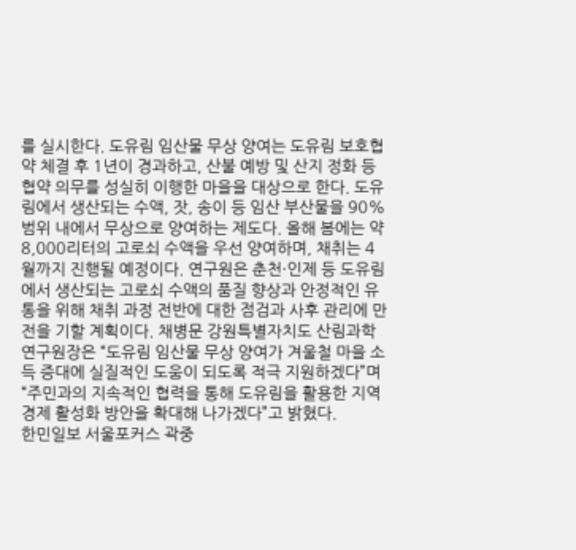를 실시한다. 도유림 임산물 무상 양여는 도유림 보호협약 체결 후 1년이 경과하고, 산불 예방 및 산지 정화 등 협약 의무를 성실히 이행한 마을을 대상으로 한다. 도유림에서 생산되는 수액, 잣, 송이 등 임산 부산물을 90% 범위 내에서 무상으로 양여하는 제도다. 올해 봄에는 약 8,000리터의 고로쇠 수액을 우선 양여하며, 채취는 4월까지 진행될 예정이다. 연구원은 춘천·인제 등 도유림에서 생산되는 고로쇠 수액의 품질 향상과 안정적인 유통을 위해 채취 과정 전반에 대한 점검과 사후 관리에 만전을 기할 계획이다. 채병문 강원특별자치도 산림과학연구원장은 “도유림 임산물 무상 양여가 겨울철 마을 소득 증대에 실질적인 도움이 되도록 적극 지원하겠다”며 “주민과의 지속적인 협력을 통해 도유림을 활용한 지역경제 활성화 방안을 확대해 나가겠다”고 밝혔다.
한민일보 서울포커스 곽중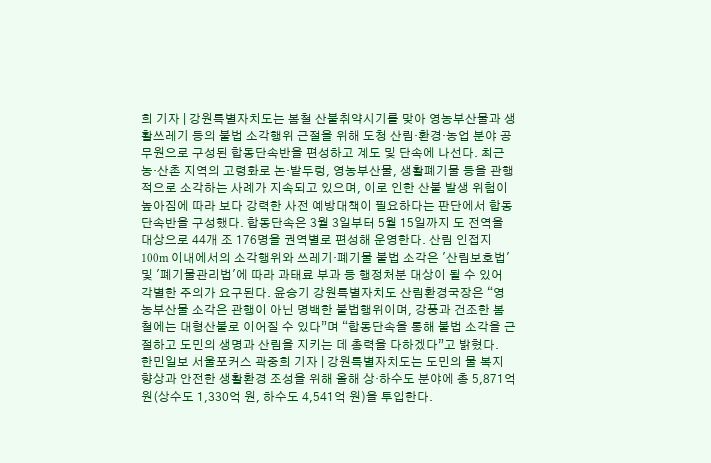희 기자 | 강원특별자치도는 봄철 산불취약시기를 맞아 영농부산물과 생활쓰레기 등의 불법 소각행위 근절을 위해 도청 산림·환경·농업 분야 공무원으로 구성된 합동단속반을 편성하고 계도 및 단속에 나선다. 최근 농·산촌 지역의 고령화로 논·밭두렁, 영농부산물, 생활폐기물 등을 관행적으로 소각하는 사례가 지속되고 있으며, 이로 인한 산불 발생 위험이 높아짐에 따라 보다 강력한 사전 예방대책이 필요하다는 판단에서 합동단속반을 구성했다. 합동단속은 3월 3일부터 5월 15일까지 도 전역을 대상으로 44개 조 176명을 권역별로 편성해 운영한다. 산림 인접지 100m 이내에서의 소각행위와 쓰레기·폐기물 불법 소각은 '산림보호법' 및 '폐기물관리법'에 따라 과태료 부과 등 행정처분 대상이 될 수 있어 각별한 주의가 요구된다. 윤승기 강원특별자치도 산림환경국장은 “영농부산물 소각은 관행이 아닌 명백한 불법행위이며, 강풍과 건조한 봄철에는 대형산불로 이어질 수 있다”며 “합동단속을 통해 불법 소각을 근절하고 도민의 생명과 산림을 지키는 데 총력을 다하겠다”고 밝혔다.
한민일보 서울포커스 곽중희 기자 | 강원특별자치도는 도민의 물 복지 향상과 안전한 생활환경 조성을 위해 올해 상·하수도 분야에 총 5,871억 원(상수도 1,330억 원, 하수도 4,541억 원)을 투입한다.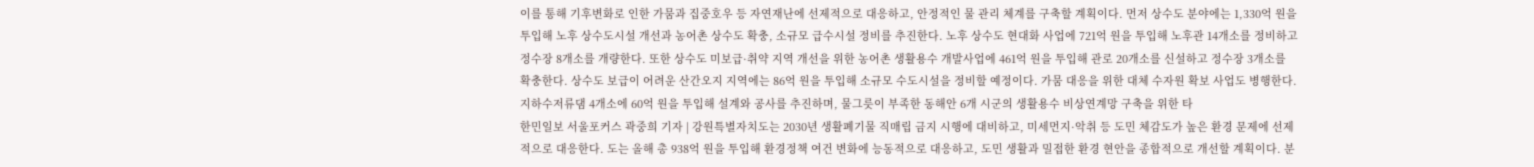이를 통해 기후변화로 인한 가뭄과 집중호우 등 자연재난에 선제적으로 대응하고, 안정적인 물 관리 체계를 구축할 계획이다. 먼저 상수도 분야에는 1,330억 원을 투입해 노후 상수도시설 개선과 농어촌 상수도 확충, 소규모 급수시설 정비를 추진한다. 노후 상수도 현대화 사업에 721억 원을 투입해 노후관 14개소를 정비하고 정수장 8개소를 개량한다. 또한 상수도 미보급·취약 지역 개선을 위한 농어촌 생활용수 개발사업에 461억 원을 투입해 관로 20개소를 신설하고 정수장 3개소를 확충한다. 상수도 보급이 어려운 산간오지 지역에는 86억 원을 투입해 소규모 수도시설을 정비할 예정이다. 가뭄 대응을 위한 대체 수자원 확보 사업도 병행한다. 지하수저류댐 4개소에 60억 원을 투입해 설계와 공사를 추진하며, 물그릇이 부족한 동해안 6개 시군의 생활용수 비상연계망 구축을 위한 타
한민일보 서울포커스 곽중희 기자 | 강원특별자치도는 2030년 생활폐기물 직매립 금지 시행에 대비하고, 미세먼지·악취 등 도민 체감도가 높은 환경 문제에 선제적으로 대응한다. 도는 올해 총 938억 원을 투입해 환경정책 여건 변화에 능동적으로 대응하고, 도민 생활과 밀접한 환경 현안을 종합적으로 개선할 계획이다. 분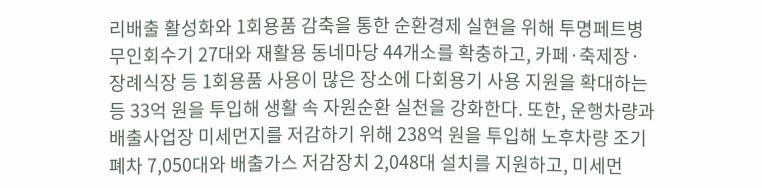리배출 활성화와 1회용품 감축을 통한 순환경제 실현을 위해 투명페트병 무인회수기 27대와 재활용 동네마당 44개소를 확충하고, 카페·축제장·장례식장 등 1회용품 사용이 많은 장소에 다회용기 사용 지원을 확대하는 등 33억 원을 투입해 생활 속 자원순환 실천을 강화한다. 또한, 운행차량과 배출사업장 미세먼지를 저감하기 위해 238억 원을 투입해 노후차량 조기폐차 7,050대와 배출가스 저감장치 2,048대 설치를 지원하고, 미세먼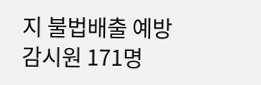지 불법배출 예방감시원 171명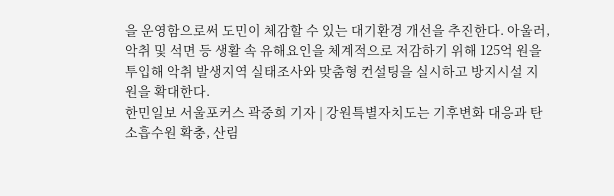을 운영함으로써 도민이 체감할 수 있는 대기환경 개선을 추진한다. 아울러, 악취 및 석면 등 생활 속 유해요인을 체계적으로 저감하기 위해 125억 원을 투입해 악취 발생지역 실태조사와 맞춤형 컨설팅을 실시하고 방지시설 지원을 확대한다.
한민일보 서울포커스 곽중희 기자 | 강원특별자치도는 기후변화 대응과 탄소흡수원 확충, 산림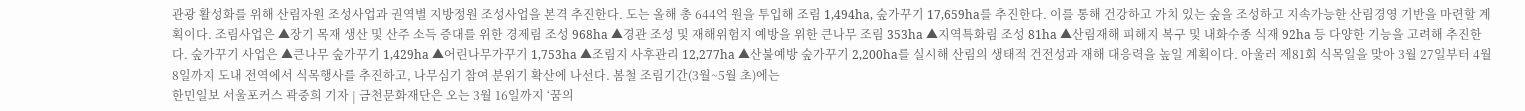관광 활성화를 위해 산림자원 조성사업과 권역별 지방정원 조성사업을 본격 추진한다. 도는 올해 총 644억 원을 투입해 조림 1,494ha, 숲가꾸기 17,659ha를 추진한다. 이를 통해 건강하고 가치 있는 숲을 조성하고 지속가능한 산림경영 기반을 마련할 계획이다. 조림사업은 ▲장기 목재 생산 및 산주 소득 증대를 위한 경제림 조성 968ha ▲경관 조성 및 재해위험지 예방을 위한 큰나무 조림 353ha ▲지역특화림 조성 81ha ▲산림재해 피해지 복구 및 내화수종 식재 92ha 등 다양한 기능을 고려해 추진한다. 숲가꾸기 사업은 ▲큰나무 숲가꾸기 1,429ha ▲어린나무가꾸기 1,753ha ▲조림지 사후관리 12,277ha ▲산불예방 숲가꾸기 2,200ha를 실시해 산림의 생태적 건전성과 재해 대응력을 높일 계획이다. 아울러 제81회 식목일을 맞아 3월 27일부터 4월 8일까지 도내 전역에서 식목행사를 추진하고, 나무심기 참여 분위기 확산에 나선다. 봄철 조림기간(3월~5월 초)에는
한민일보 서울포커스 곽중희 기자 | 금천문화재단은 오는 3월 16일까지 ‘꿈의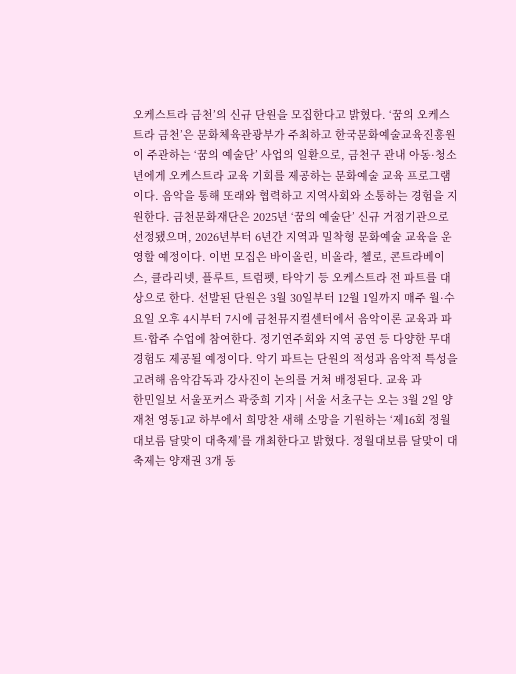오케스트라 금천’의 신규 단원을 모집한다고 밝혔다. ‘꿈의 오케스트라 금천’은 문화체육관광부가 주최하고 한국문화예술교육진흥원이 주관하는 ‘꿈의 예술단’ 사업의 일환으로, 금천구 관내 아동·청소년에게 오케스트라 교육 기회를 제공하는 문화예술 교육 프로그램이다. 음악을 통해 또래와 협력하고 지역사회와 소통하는 경험을 지원한다. 금천문화재단은 2025년 ‘꿈의 예술단’ 신규 거점기관으로 선정됐으며, 2026년부터 6년간 지역과 밀착형 문화예술 교육을 운영할 예정이다. 이번 모집은 바이올린, 비올라, 첼로, 콘트라베이스, 클라리넷, 플루트, 트럼펫, 타악기 등 오케스트라 전 파트를 대상으로 한다. 선발된 단원은 3월 30일부터 12월 1일까지 매주 월·수요일 오후 4시부터 7시에 금천뮤지컬센터에서 음악이론 교육과 파트·합주 수업에 참여한다. 정기연주회와 지역 공연 등 다양한 무대 경험도 제공될 예정이다. 악기 파트는 단원의 적성과 음악적 특성을 고려해 음악감독과 강사진이 논의를 거쳐 배정된다. 교육 과
한민일보 서울포커스 곽중희 기자 | 서울 서초구는 오는 3월 2일 양재천 영동1교 하부에서 희망찬 새해 소망을 기원하는 ‘제16회 정월대보름 달맞이 대축제’를 개최한다고 밝혔다. 정월대보름 달맞이 대축제는 양재권 3개 동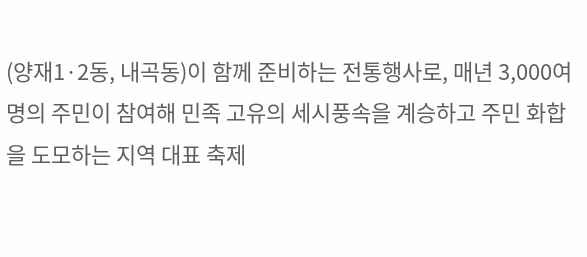(양재1·2동, 내곡동)이 함께 준비하는 전통행사로, 매년 3,000여 명의 주민이 참여해 민족 고유의 세시풍속을 계승하고 주민 화합을 도모하는 지역 대표 축제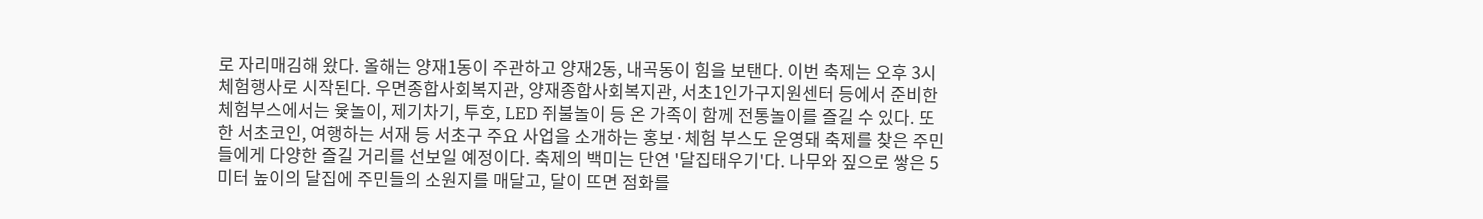로 자리매김해 왔다. 올해는 양재1동이 주관하고 양재2동, 내곡동이 힘을 보탠다. 이번 축제는 오후 3시 체험행사로 시작된다. 우면종합사회복지관, 양재종합사회복지관, 서초1인가구지원센터 등에서 준비한 체험부스에서는 윷놀이, 제기차기, 투호, LED 쥐불놀이 등 온 가족이 함께 전통놀이를 즐길 수 있다. 또한 서초코인, 여행하는 서재 등 서초구 주요 사업을 소개하는 홍보·체험 부스도 운영돼 축제를 찾은 주민들에게 다양한 즐길 거리를 선보일 예정이다. 축제의 백미는 단연 '달집태우기'다. 나무와 짚으로 쌓은 5미터 높이의 달집에 주민들의 소원지를 매달고, 달이 뜨면 점화를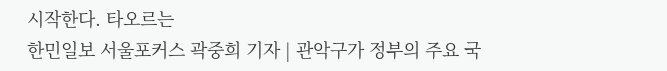시작한다. 타오르는
한민일보 서울포커스 곽중희 기자 | 관악구가 정부의 주요 국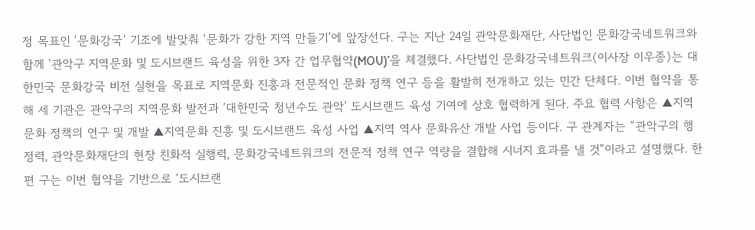정 목표인 ‘문화강국’ 기조에 발맞춰 ‘문화가 강한 지역 만들기’에 앞장선다. 구는 지난 24일 관악문화재단, 사단법인 문화강국네트워크와 함께 ‘관악구 지역문화 및 도시브랜드 육성을 위한 3자 간 업무협약(MOU)’을 체결했다. 사단법인 문화강국네트워크(이사장 이우종)는 대한민국 문화강국 비전 실현을 목표로 지역문화 진흥과 전문적인 문화 정책 연구 등을 활발히 전개하고 있는 민간 단체다. 이번 협약을 통해 세 기관은 관악구의 지역문화 발전과 ‘대한민국 청년수도 관악’ 도시브랜드 육성 기여에 상호 협력하게 된다. 주요 협력 사항은 ▲지역문화 정책의 연구 및 개발 ▲지역문화 진흥 및 도시브랜드 육성 사업 ▲지역 역사 문화유산 개발 사업 등이다. 구 관계자는 “관악구의 행정력, 관악문화재단의 현장 친화적 실행력, 문화강국네트워크의 전문적 정책 연구 역량을 결합해 시너지 효과를 낼 것”이라고 설명했다. 한편 구는 이번 협약을 기반으로 ‘도시브랜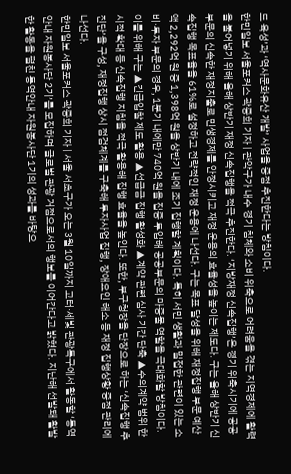드 육성’과 ‘역사문화유산 개발’ 사업을 중점 추진한다는 방침이다.
한민일보 서울포커스 곽중희 기자 | 관악구가 내수 경기 침체와 소비 위축으로 어려움을 겪는 지역경제에 활력을 불어넣기 위해 올해 상반기 재정 신속집행을 적극 추진한다. ‘지방재정 신속집행’은 경기 위축시기에 공공부문의 신속한 재정지출로 민생경제를 안정시키고 재정 운용의 효율성을 높이는 제도다. 구는 올해 상반기 신속집행 목표율을 61%로 설정하고 전략적인 재정 운용에 나선다. 구는 목표 달성을 위해 재정집행 부문 예산액 2,292억 원 중 1,398억 원을 상반기 내에 조기 집행할 계획이다. 특히 서민 생활과 밀접한 관련이 있는 소비·투자 부문의 경우, 1분기 내에만 740억 원을 집중 투입해 공공부문의 마중물 역할을 극대화할 방침이다. 이를 위해 구는 ▲긴급입찰 제도 활용 ▲선급금 집행 활성화 ▲계약 관련 심사 기간 단축 ▲수의계약 범위 한시적 확대 등 신속집행 지침을 적극 활용해 집행 효율을 높인다. 또한, 부구청장을 단장으로 하는 ‘신속집행 추진단’을 구성, 재정집행 상시 점검체계를 구축해 투자사업 집행, 장애요인 해소 등 재정 집행상황 중점 관리에 나선다.
한민일보 서울포커스 곽중희 기자 | 서울 서초구가 오는 3월 10일까지 고터·세빛 관광특구에서 활동할 ‘통역안내 자원봉사단 2기’를 모집하며 글로벌 관광 거점으로서의 행보를 이어간다고 밝혔다. 지난해 선발돼 활발한 활동을 펼친 통역안내 자원봉사단 1기의 성과를 바탕으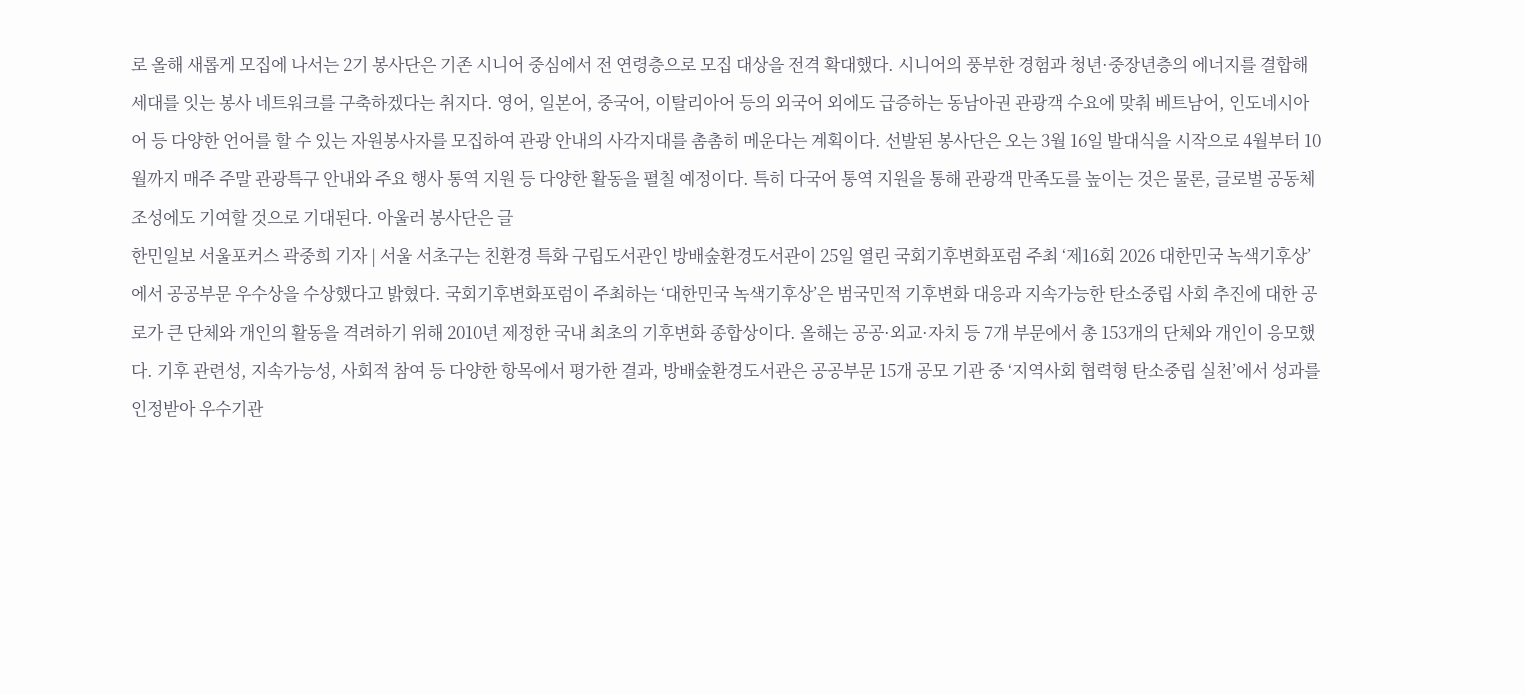로 올해 새롭게 모집에 나서는 2기 봉사단은 기존 시니어 중심에서 전 연령층으로 모집 대상을 전격 확대했다. 시니어의 풍부한 경험과 청년·중장년층의 에너지를 결합해 세대를 잇는 봉사 네트워크를 구축하겠다는 취지다. 영어, 일본어, 중국어, 이탈리아어 등의 외국어 외에도 급증하는 동남아권 관광객 수요에 맞춰 베트남어, 인도네시아어 등 다양한 언어를 할 수 있는 자원봉사자를 모집하여 관광 안내의 사각지대를 촘촘히 메운다는 계획이다. 선발된 봉사단은 오는 3월 16일 발대식을 시작으로 4월부터 10월까지 매주 주말 관광특구 안내와 주요 행사 통역 지원 등 다양한 활동을 펼칠 예정이다. 특히 다국어 통역 지원을 통해 관광객 만족도를 높이는 것은 물론, 글로벌 공동체 조성에도 기여할 것으로 기대된다. 아울러 봉사단은 글
한민일보 서울포커스 곽중희 기자 | 서울 서초구는 친환경 특화 구립도서관인 방배숲환경도서관이 25일 열린 국회기후변화포럼 주최 ‘제16회 2026 대한민국 녹색기후상’에서 공공부문 우수상을 수상했다고 밝혔다. 국회기후변화포럼이 주최하는 ‘대한민국 녹색기후상’은 범국민적 기후변화 대응과 지속가능한 탄소중립 사회 추진에 대한 공로가 큰 단체와 개인의 활동을 격려하기 위해 2010년 제정한 국내 최초의 기후변화 종합상이다. 올해는 공공·외교·자치 등 7개 부문에서 총 153개의 단체와 개인이 응모했다. 기후 관련성, 지속가능성, 사회적 참여 등 다양한 항목에서 평가한 결과, 방배숲환경도서관은 공공부문 15개 공모 기관 중 ‘지역사회 협력형 탄소중립 실천’에서 성과를 인정받아 우수기관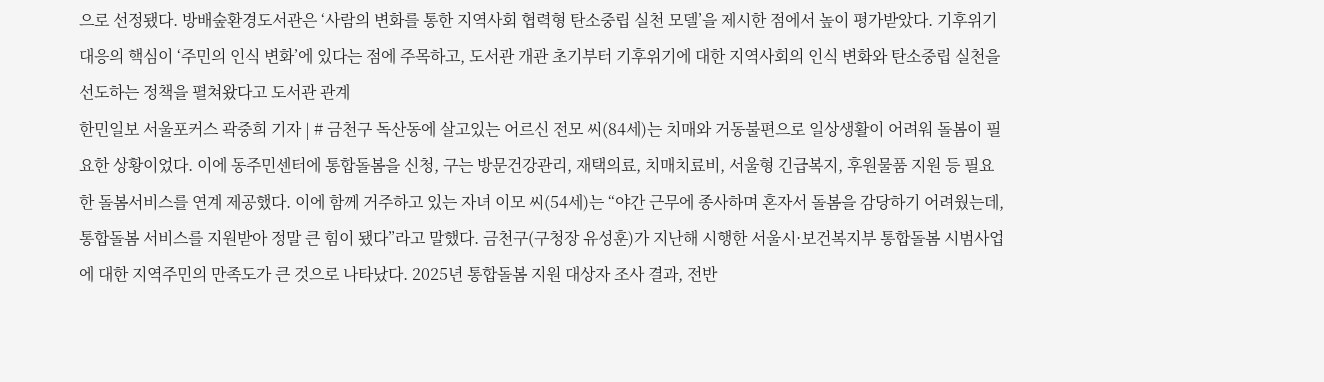으로 선정됐다. 방배숲환경도서관은 ‘사람의 변화를 통한 지역사회 협력형 탄소중립 실천 모델’을 제시한 점에서 높이 평가받았다. 기후위기 대응의 핵심이 ‘주민의 인식 변화’에 있다는 점에 주목하고, 도서관 개관 초기부터 기후위기에 대한 지역사회의 인식 변화와 탄소중립 실천을 선도하는 정책을 펼쳐왔다고 도서관 관계
한민일보 서울포커스 곽중희 기자 | # 금천구 독산동에 살고있는 어르신 전모 씨(84세)는 치매와 거동불편으로 일상생활이 어려워 돌봄이 필요한 상황이었다. 이에 동주민센터에 통합돌봄을 신청, 구는 방문건강관리, 재택의료, 치매치료비, 서울형 긴급복지, 후원물품 지원 등 필요한 돌봄서비스를 연계 제공했다. 이에 함께 거주하고 있는 자녀 이모 씨(54세)는 “야간 근무에 종사하며 혼자서 돌봄을 감당하기 어려웠는데, 통합돌봄 서비스를 지원받아 정말 큰 힘이 됐다”라고 말했다. 금천구(구청장 유성훈)가 지난해 시행한 서울시·보건복지부 통합돌봄 시범사업에 대한 지역주민의 만족도가 큰 것으로 나타났다. 2025년 통합돌봄 지원 대상자 조사 결과, 전반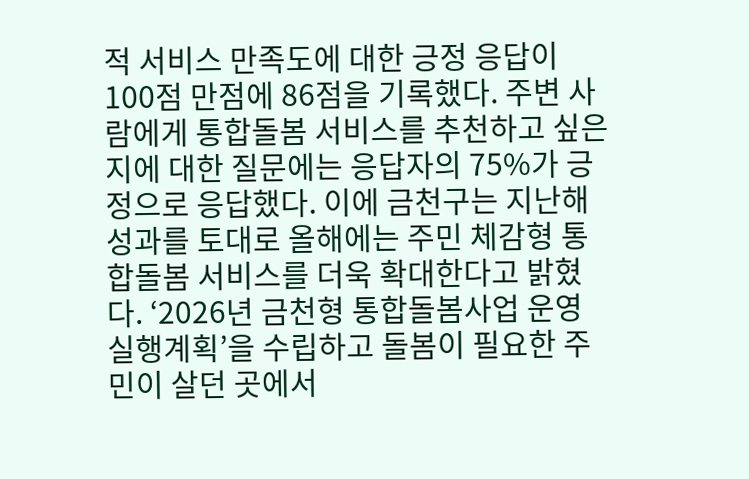적 서비스 만족도에 대한 긍정 응답이 100점 만점에 86점을 기록했다. 주변 사람에게 통합돌봄 서비스를 추천하고 싶은지에 대한 질문에는 응답자의 75%가 긍정으로 응답했다. 이에 금천구는 지난해 성과를 토대로 올해에는 주민 체감형 통합돌봄 서비스를 더욱 확대한다고 밝혔다. ‘2026년 금천형 통합돌봄사업 운영 실행계획’을 수립하고 돌봄이 필요한 주민이 살던 곳에서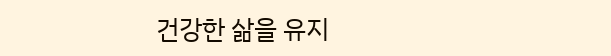건강한 삶을 유지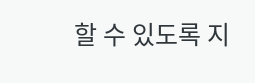할 수 있도록 지